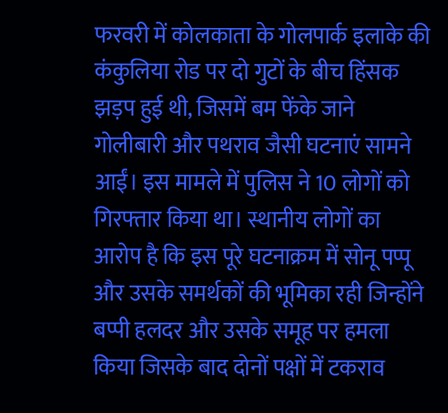फरवरी में कोलकाता के गोलपार्क इलाके की कंकुलिया रोड पर दो गुटों के बीच हिंसक झड़प हुई थी, जिसमें बम फेंके जाने गोलीबारी और पथराव जैसी घटनाएं सामने आईं। इस मामले में पुलिस ने 10 लोगों को गिरफ्तार किया था। स्थानीय लोगों का आरोप है कि इस पूरे घटनाक्रम में सोनू पप्पू और उसके समर्थकों की भूमिका रही जिन्होंने बप्पी हलदर और उसके समूह पर हमला किया जिसके बाद दोनों पक्षों में टकराव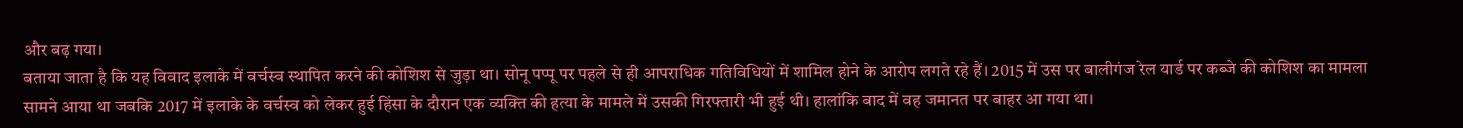और बढ़ गया।
बताया जाता है कि यह विवाद इलाके में वर्चस्व स्थापित करने की कोशिश से जुड़ा था। सोनू पप्पू पर पहले से ही आपराधिक गतिविधियों में शामिल होने के आरोप लगते रहे हैं। 2015 में उस पर बालीगंज रेल यार्ड पर कब्जे की कोशिश का मामला सामने आया था जबकि 2017 में इलाके के वर्चस्व को लेकर हुई हिंसा के दौरान एक व्यक्ति की हत्या के मामले में उसकी गिरफ्तारी भी हुई थी। हालांकि बाद में वह जमानत पर बाहर आ गया था।